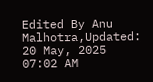Edited By Anu Malhotra,Updated: 20 May, 2025 07:02 AM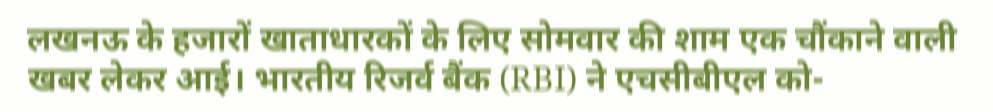लखनऊ के हजारों खाताधारकों के लिए सोमवार की शाम एक चौंकाने वाली खबर लेकर आई। भारतीय रिजर्व बैंक (RBI) ने एचसीबीएल को-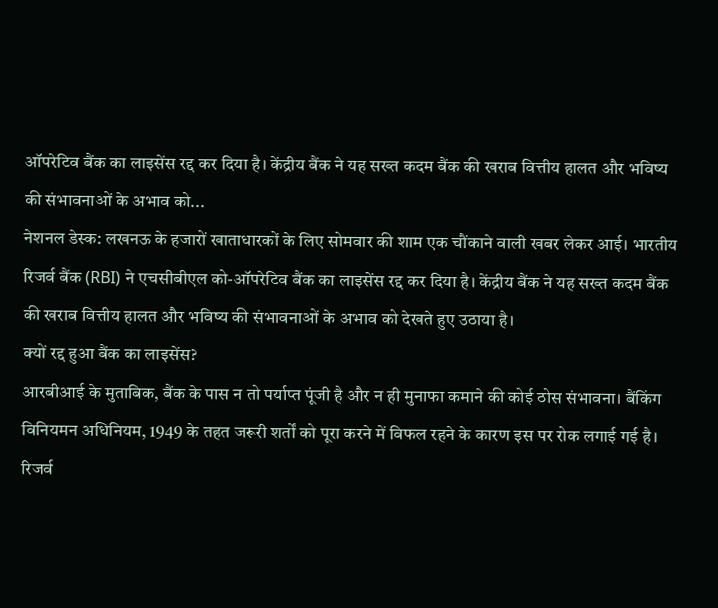ऑपरेटिव बैंक का लाइसेंस रद्द कर दिया है। केंद्रीय बैंक ने यह सख्त कदम बैंक की खराब वित्तीय हालत और भविष्य की संभावनाओं के अभाव को...
नेशनल डेस्क: लखनऊ के हजारों खाताधारकों के लिए सोमवार की शाम एक चौंकाने वाली खबर लेकर आई। भारतीय रिजर्व बैंक (RBI) ने एचसीबीएल को-ऑपरेटिव बैंक का लाइसेंस रद्द कर दिया है। केंद्रीय बैंक ने यह सख्त कदम बैंक की खराब वित्तीय हालत और भविष्य की संभावनाओं के अभाव को देखते हुए उठाया है।
क्यों रद्द हुआ बैंक का लाइसेंस?
आरबीआई के मुताबिक, बैंक के पास न तो पर्याप्त पूंजी है और न ही मुनाफा कमाने की कोई ठोस संभावना। बैंकिंग विनियमन अधिनियम, 1949 के तहत जरूरी शर्तों को पूरा करने में विफल रहने के कारण इस पर रोक लगाई गई है। रिजर्व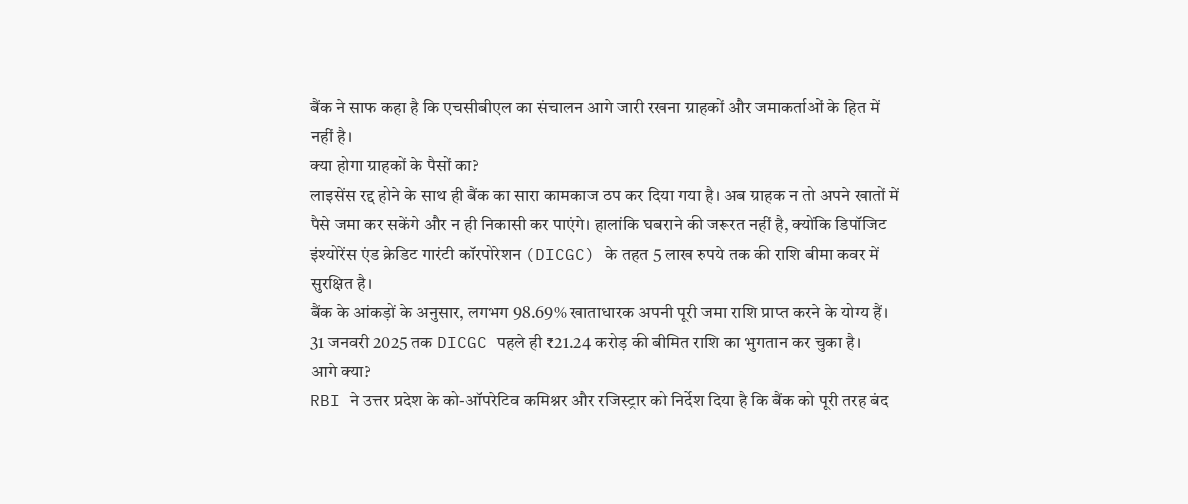बैंक ने साफ कहा है कि एचसीबीएल का संचालन आगे जारी रखना ग्राहकों और जमाकर्ताओं के हित में नहीं है।
क्या होगा ग्राहकों के पैसों का?
लाइसेंस रद्द होने के साथ ही बैंक का सारा कामकाज ठप कर दिया गया है। अब ग्राहक न तो अपने खातों में पैसे जमा कर सकेंगे और न ही निकासी कर पाएंगे। हालांकि घबराने की जरूरत नहीं है, क्योंकि डिपॉजिट इंश्योरेंस एंड क्रेडिट गारंटी कॉरपोरेशन (DICGC) के तहत 5 लाख रुपये तक की राशि बीमा कवर में सुरक्षित है।
बैंक के आंकड़ों के अनुसार, लगभग 98.69% खाताधारक अपनी पूरी जमा राशि प्राप्त करने के योग्य हैं। 31 जनवरी 2025 तक DICGC पहले ही ₹21.24 करोड़ की बीमित राशि का भुगतान कर चुका है।
आगे क्या?
RBI ने उत्तर प्रदेश के को-ऑपरेटिव कमिश्नर और रजिस्ट्रार को निर्देश दिया है कि बैंक को पूरी तरह बंद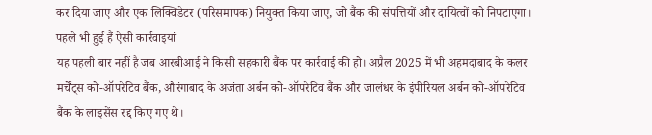कर दिया जाए और एक लिक्विडेटर (परिसमापक) नियुक्त किया जाए, जो बैंक की संपत्तियों और दायित्वों को निपटाएगा।
पहले भी हुई हैं ऐसी कार्रवाइयां
यह पहली बार नहीं है जब आरबीआई ने किसी सहकारी बैंक पर कार्रवाई की हो। अप्रैल 2025 में भी अहमदाबाद के कलर मर्चेंट्स को-ऑपरेटिव बैंक, औरंगाबाद के अजंता अर्बन को-ऑपरेटिव बैंक और जालंधर के इंपीरियल अर्बन को-ऑपरेटिव बैंक के लाइसेंस रद्द किए गए थे।